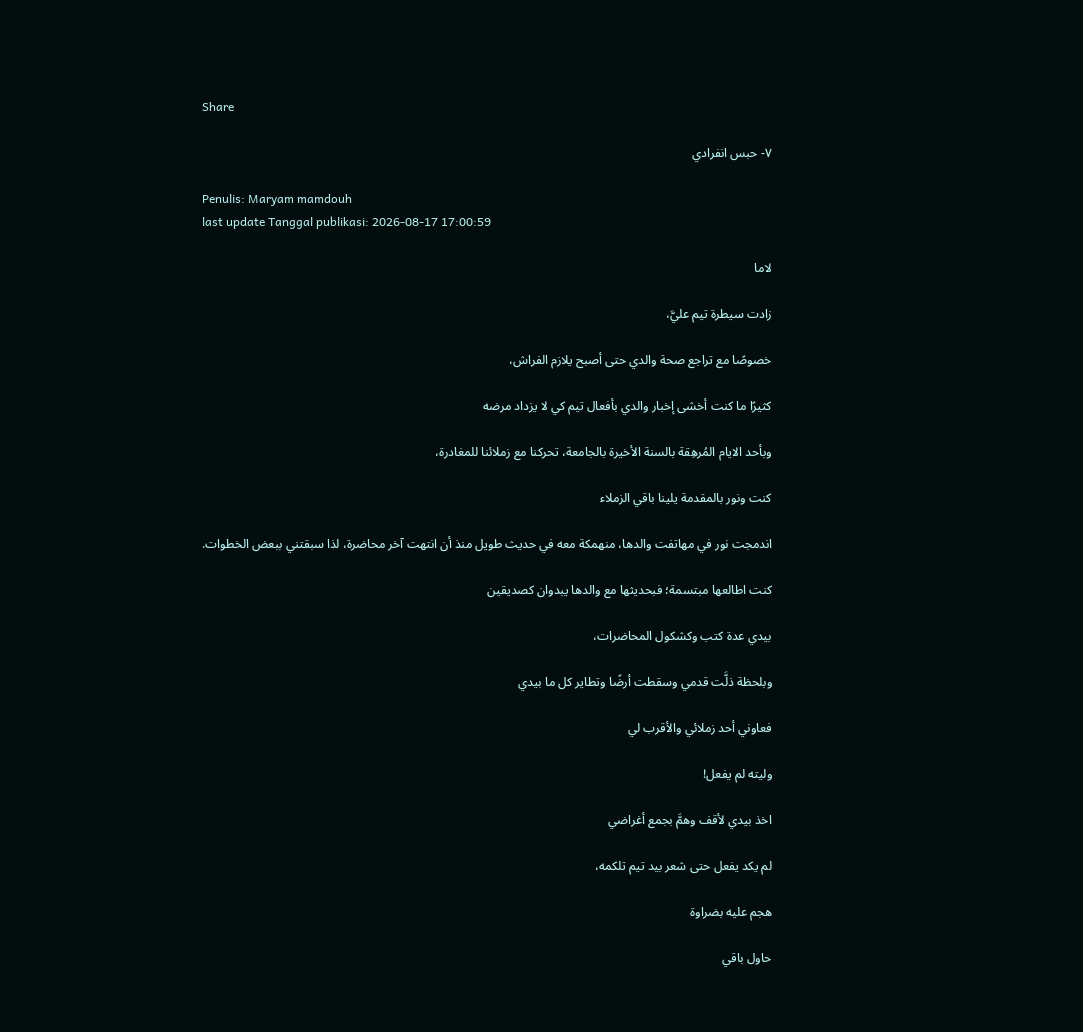Share

٧- حبس انفرادي

Penulis: Maryam mamdouh
last update Tanggal publikasi: 2026-08-17 17:00:59

لاما

زادت سيطرة تيم عليَّ،

خصوصًا مع تراجع صحة والدي حتى أصبح يلازم الفراش،

كثيرًا ما كنت أخشى إخبار والدي بأفعال تيم كي لا يزداد مرضه

وبأحد الايام المُرهِقة بالسنة الأخيرة بالجامعة، تحركنا مع زملائنا للمغادرة،

كنت ونور بالمقدمة يلينا باقي الزملاء

اندمجت نور في مهاتفت والدها، منهمكة معه في حديث طويل منذ أن انتهت آخر محاضرة، لذا سبقتني ببعض الخطوات.

كنت اطالعها مبتسمة؛ فبحديثها مع والدها يبدوان كصديقين

بيدي عدة كتب وكشكول المحاضرات،

وبلحظة ذلَّت قدمي وسقطت أرضًا وتطاير كل ما بيدي

فعاوني أحد زملائي والأقرب لي

وليته لم يفعل!

اخذ بيدي لأقف وهمَّ بجمع أغراضي

لم يكد يفعل حتى شعر بيد تيم تلكمه،

هجم عليه بضراوة

حاول باقي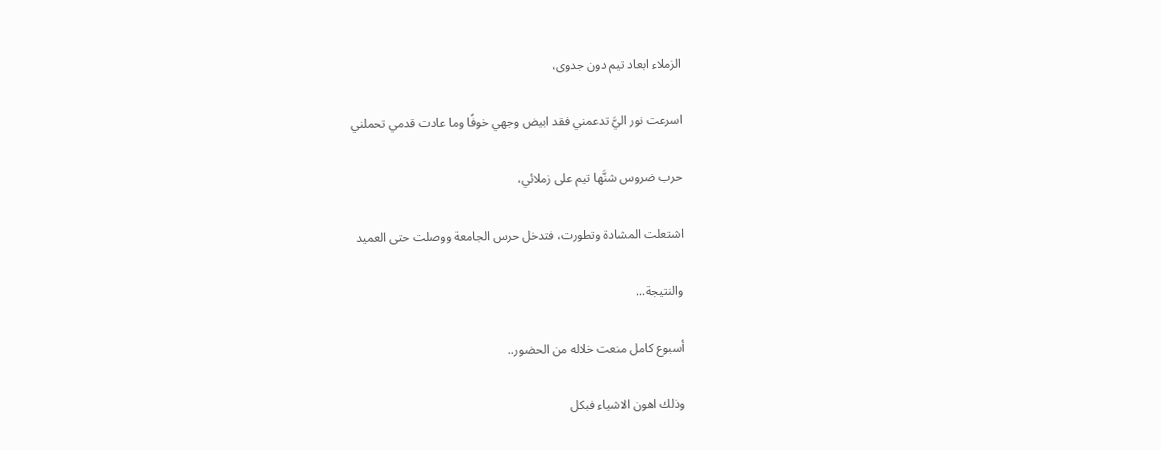الزملاء ابعاد تيم دون جدوى،

اسرعت نور اليَّ تدعمني فقد ابيض وجهي خوفًا وما عادت قدمي تحملني

حرب ضروس شنَّها تيم على زملائي،

اشتعلت المشادة وتطورت، فتدخل حرس الجامعة ووصلت حتى العميد

والنتيجة...

أسبوع كامل منعت خلاله من الحضور..

وذلك اهون الاشياء فبكل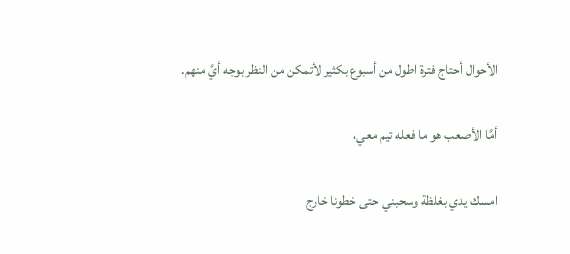الأحوال أحتاج فترة اطول من أسبوع بكثير لأتمكن من النظر بوجه أيَّ منهم.

أمَّا الأصعب هو ما فعله تيم معي،

امسك يدي بغلظة وسحبني حتى خطونا خارج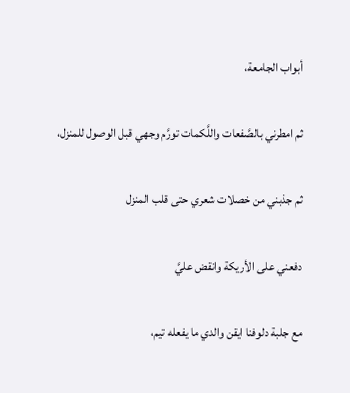أبواب الجامعة،

ثم امطرني بالصَّفعات واللَّكمات تورَّم وجهي قبل الوصول للمنزل،

ثم جذبني من خصلات شعري حتى قلب المنزل

دفعني على الأريكة وانقض عليَّ

مع جلبة دلوفنا ايقن والدي ما يفعله تيم،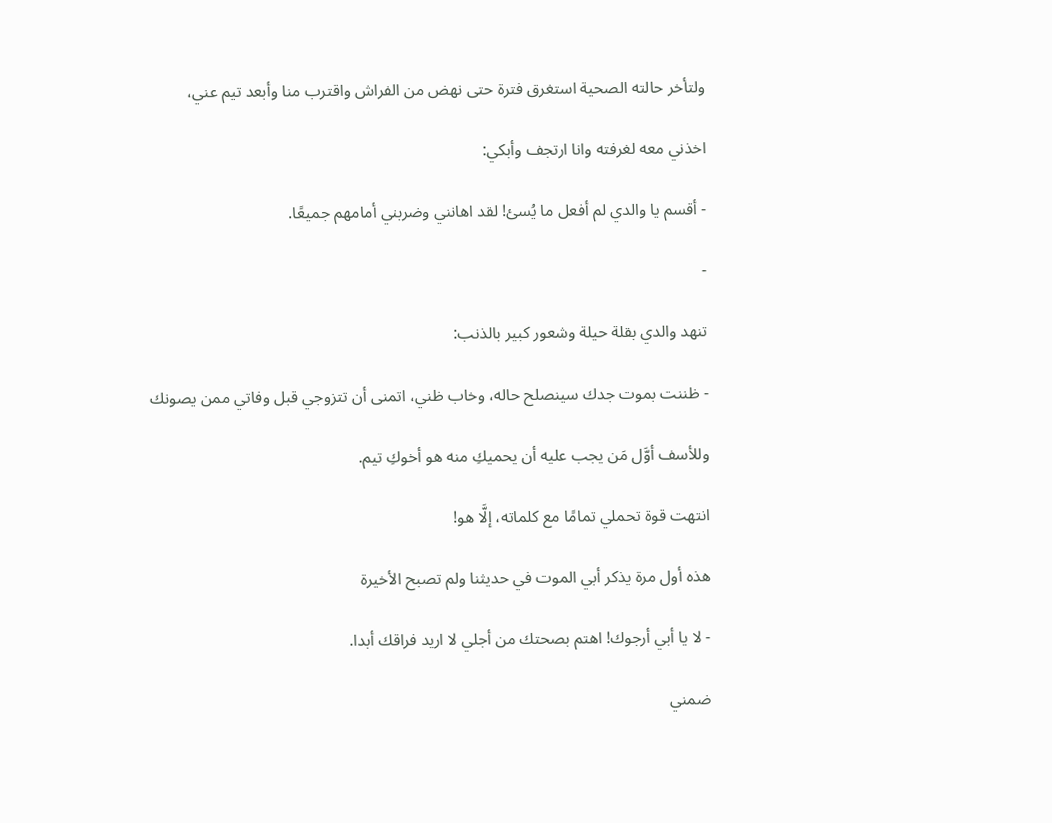ولتأخر حالته الصحية استغرق فترة حتى نهض من الفراش واقترب منا وأبعد تيم عني،

اخذني معه لغرفته وانا ارتجف وأبكي:

- أقسم يا والدي لم أفعل ما يُسئ! لقد اهانني وضربني أمامهم جميعًا.

-

تنهد والدي بقلة حيلة وشعور كبير بالذنب:

- ظننت بموت جدك سينصلح حاله، وخاب ظني، اتمنى أن تتزوجي قبل وفاتي ممن يصونك

وللأسف أوَّل مَن يجب عليه أن يحميكِ منه هو أخوكِ تيم.

انتهت قوة تحملي تمامًا مع كلماته، إلَّا هو!

هذه أول مرة يذكر أبي الموت في حديثنا ولم تصبح الأخيرة

- لا يا أبي أرجوك! اهتم بصحتك من أجلي لا اريد فراقك أبدا.

ضمني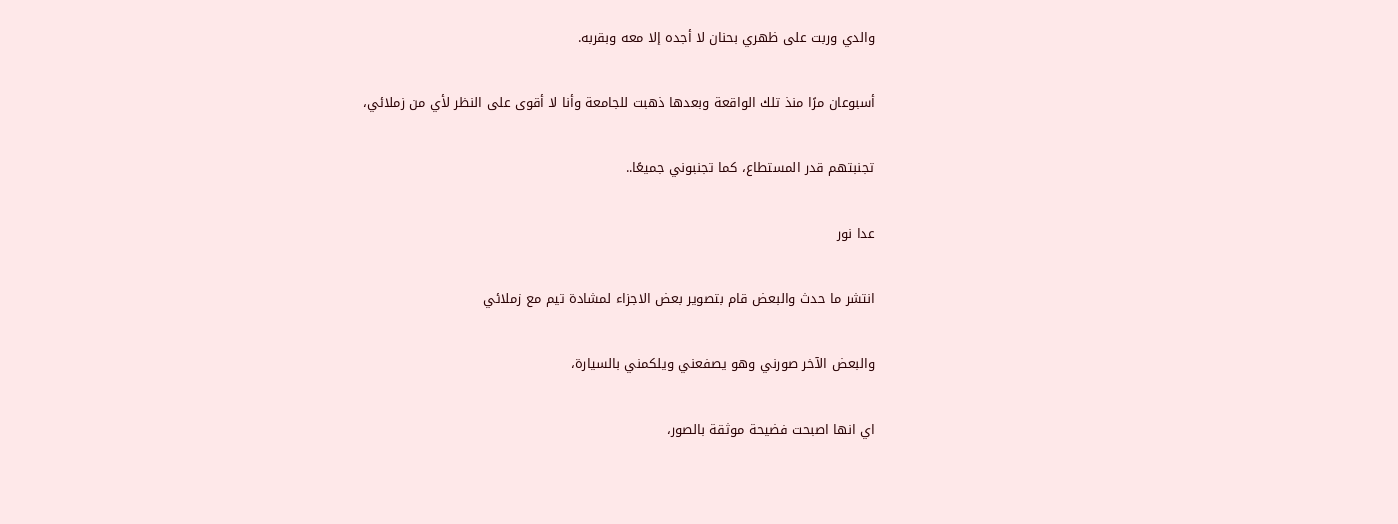والدي وربت على ظهري بحنان لا أجده إلا معه وبقربه.

أسبوعان مرًا منذ تلك الواقعة وبعدها ذهبت للجامعة وأنا لا أقوى على النظر لأي من زملائي،

تجنبتهم قدر المستطاع، كما تجنبوني جميعًا..

عدا نور

انتشر ما حدث والبعض قام بتصوير بعض الاجزاء لمشادة تيم مع زملائي

والبعض الآخر صورني وهو يصفعني ويلكمني بالسيارة،

اي انها اصبحت فضيحة موثقة بالصور،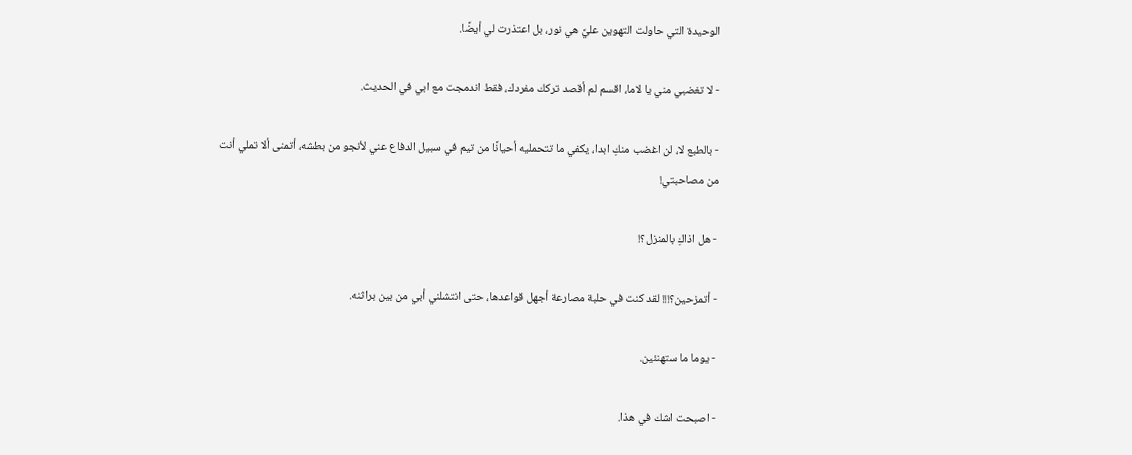الوحيدة التي حاولت التهوين عليَّ هي نور، بل اعتذرت لي أيضًا.

- لا تغضبي مني يا لاما، اقسم لم أقصد تركك مفردك، فقط اندمجت مع ابي في الحديث.

- بالطبع لا، لن اغضب منكِ ابدا، يكفي ما تتحمليه أحيانًا من تيم في سبيل الدفاع عني لأنجو من بطشه، أتمنى ألا تملي أنت من مصاحبتي!

- هل اذاكِ بالمنزل؟!

- أتمزحين؟!!! لقد كنت في حلبة مصارعة أجهل قواعدها، حتى انتشلني أبي من بين براثنه.

- يوما ما ستهنئين.

- اصبحت اشك في هذا.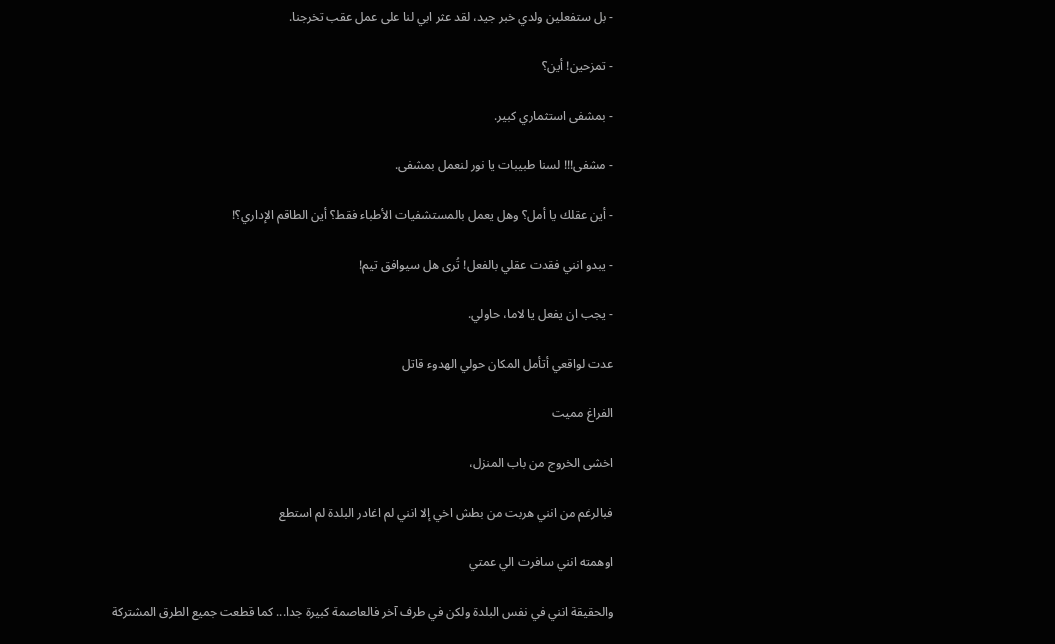- بل ستفعلين ولدي خبر جيد، لقد عثر ابي لنا على عمل عقب تخرجنا.

- تمزحين! أين؟

- بمشفى استثماري كبير.

- مشفى!!! لسنا طبيبات يا نور لنعمل بمشفى.

- أين عقلك يا أمل؟ وهل يعمل بالمستشفيات الأطباء فقط؟ أين الطاقم الإداري؟!

- يبدو انني فقدت عقلي بالفعل! تُرى هل سيوافق تيم!

- يجب ان يفعل يا لاما، حاولي.

عدت لواقعي أتأمل المكان حولي الهدوء قاتل

الفراغ مميت

اخشى الخروج من باب المنزل،

فبالرغم من انني هربت من بطش اخي إلا انني لم اغادر البلدة لم استطع

اوهمته انني سافرت الي عمتي

والحقيقة انني في نفس البلدة ولكن في طرف آخر فالعاصمة كبيرة جدا... كما قطعت جميع الطرق المشتركة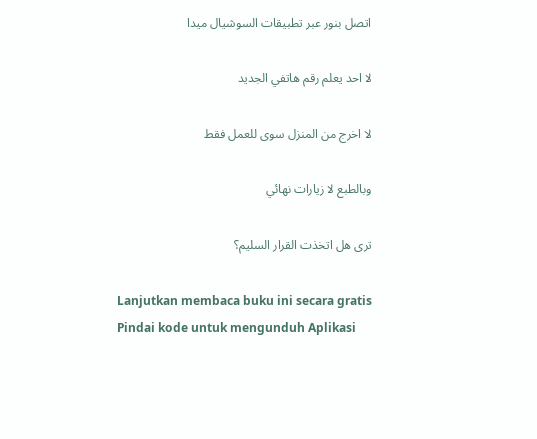اتصل بنور عبر تطبيقات السوشيال ميدا

لا احد يعلم رقم هاتفي الجديد

لا اخرج من المنزل سوى للعمل فقط

وبالطبع لا زيارات نهائي

ترى هل اتخذت القرار السليم؟

Lanjutkan membaca buku ini secara gratis
Pindai kode untuk mengunduh Aplikasi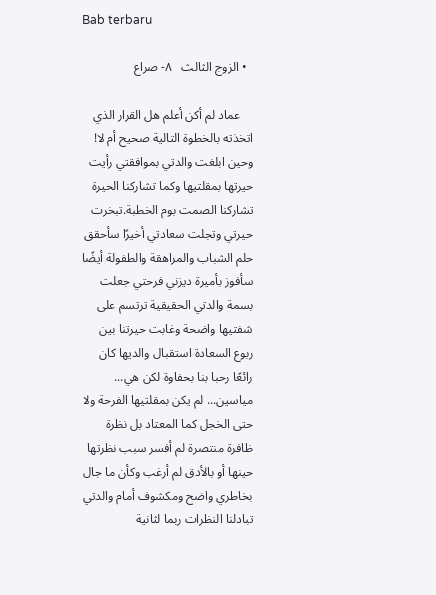Bab terbaru

  • الزوج الثالث   ٨- صراع

    عماد لم أكن أعلم هل القرار الذي اتخذته بالخطوة التالية صحيح أم لا! وحين ابلغت والدتي بموافقتي رأيت حيرتها بمقلتيها وكما تشاركنا الحيرة تشاركنا الصمت بوم الخطبة.تبخرت حيرتي وتجلت سعادتي أخيرًا سأحقق حلم الشباب والمراهقة والطفولة أيضًا سأفوز بأميرة ديزني فرحتي جعلت بسمة والدتي الحقيقية ترتسم على شفتيها واضحة وغابت حيرتنا بين ربوع السعادة استقبال والديها كان رائعًا رحبا بنا بحفاوة لكن هي... مياسين... لم يكن بمقلتيها الفرحة ولا حتى الخجل كما المعتاد بل نظرة ظافرة منتصرة لم أفسر سبب نظرتها حينها أو بالأدق لم أرغب وكأن ما جال بخاطري واضح ومكشوف أمام والدتي تبادلنا النظرات ربما لثانية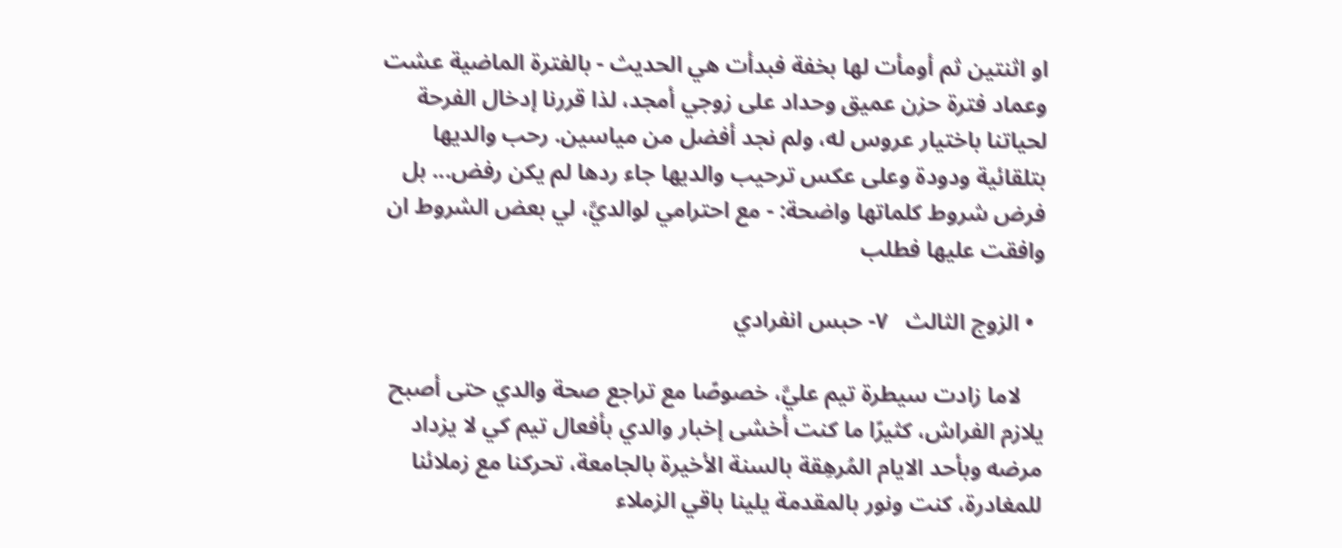او اثنتين ثم أومأت لها بخفة فبدأت هي الحديث - بالفترة الماضية عشت وعماد فترة حزن عميق وحداد على زوجي أمجد، لذا قررنا إدخال الفرحة لحياتنا باختيار عروس له، ولم نجد أفضل من مياسين. رحب والديها بتلقائية ودودة وعلى عكس ترحيب والديها جاء ردها لم يكن رفض... بل فرض شروط كلماتها واضحة: - مع احترامي لوالديَّ، لي بعض الشروط ان وافقت عليها فطلب

  • الزوج الثالث   ٧- حبس انفرادي

    لاما زادت سيطرة تيم عليَّ، خصوصًا مع تراجع صحة والدي حتى أصبح يلازم الفراش، كثيرًا ما كنت أخشى إخبار والدي بأفعال تيم كي لا يزداد مرضه وبأحد الايام المُرهِقة بالسنة الأخيرة بالجامعة، تحركنا مع زملائنا للمغادرة، كنت ونور بالمقدمة يلينا باقي الزملاء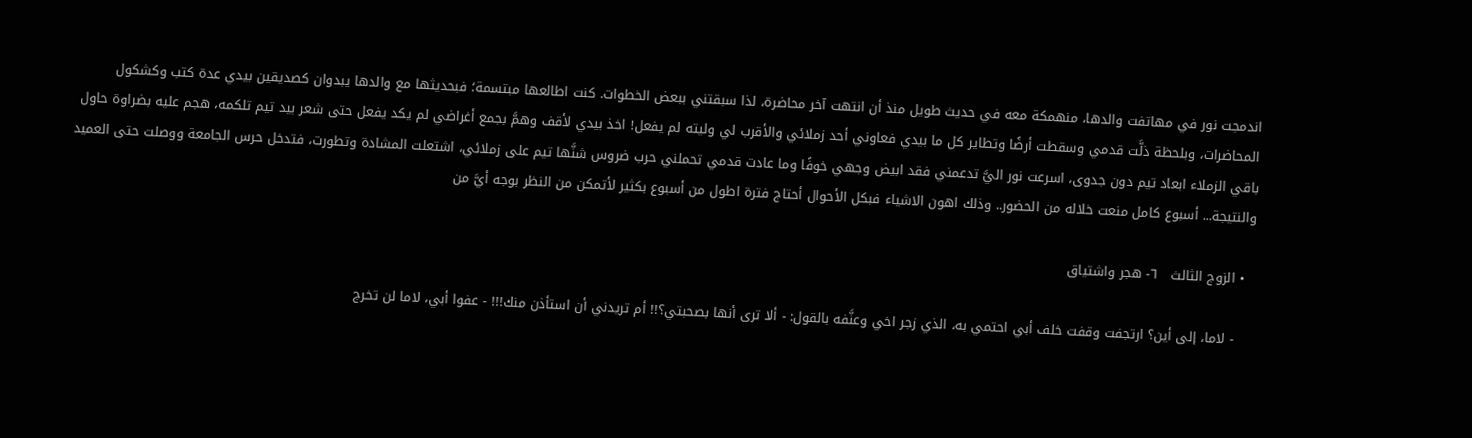اندمجت نور في مهاتفت والدها، منهمكة معه في حديث طويل منذ أن انتهت آخر محاضرة، لذا سبقتني ببعض الخطوات. كنت اطالعها مبتسمة؛ فبحديثها مع والدها يبدوان كصديقين بيدي عدة كتب وكشكول المحاضرات، وبلحظة ذلَّت قدمي وسقطت أرضًا وتطاير كل ما بيدي فعاوني أحد زملائي والأقرب لي وليته لم يفعل! اخذ بيدي لأقف وهمَّ بجمع أغراضي لم يكد يفعل حتى شعر بيد تيم تلكمه، هجم عليه بضراوة حاول باقي الزملاء ابعاد تيم دون جدوى، اسرعت نور اليَّ تدعمني فقد ابيض وجهي خوفًا وما عادت قدمي تحملني حرب ضروس شنَّها تيم على زملائي، اشتعلت المشادة وتطورت، فتدخل حرس الجامعة ووصلت حتى العميد والنتيجة... أسبوع كامل منعت خلاله من الحضور.. وذلك اهون الاشياء فبكل الأحوال أحتاج فترة اطول من أسبوع بكثير لأتمكن من النظر بوجه أيَّ من

  • الزوج الثالث   ٦- هجر واشتياق

    - لاما، إلى أين؟ ارتجفت وقفت خلف أبي احتمي به، الذي زجر اخي وعنَّفه بالقول: - ألا ترى أنها بصحبتي؟!! أم تريدني أن استأذن منك!!! - عفوا أبي، لاما لن تخرج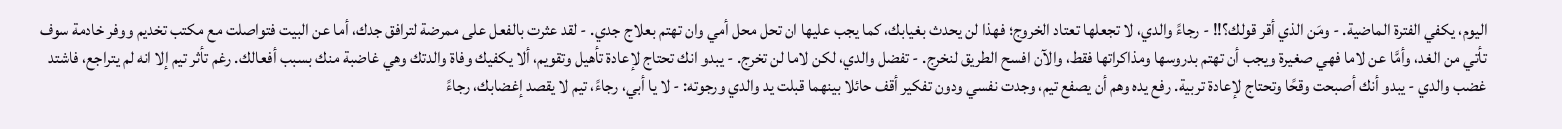اليوم، يكفي الفترة الماضية. - ومَن الذي أقر قولك؟!! - رجاءً والدي، لا تجعلها تعتاد الخروج؛ فهذا لن يحدث بغيابك، كما يجب عليها ان تحل محل أمي وان تهتم بعلاج جدي. - لقد عثرت بالفعل على ممرضة لترافق جدك، أما عن البيت فتواصلت مع مكتب تخديم ووفر خادمة سوف تأتي من الغد، وأمَّا عن لاما فهي صغيرة ويجب أن تهتم بدروسها ومذاكراتها فقط، والآن افسح الطريق لنخرج. - تفضل والدي، لكن لاما لن تخرج. - يبدو انك تحتاج لإعادة تأهيل وتقويم، ألا يكفيك وفاة والدتك وهي غاضبة منك بسبب أفعالك. رغم تأثر تيم إلا انه لم يتراجع، فاشتد غضب والدي - يبدو أنك أصبحت وقحًا وتحتاج لإعادة تربية. رفع يده وهم أن يصفع تيم، وجدت نفسي ودون تفكير أقف حائلا بينهما قبلت يد والدي ورجوته: - لا يا أبي، رجاءً، تيم لا يقصد إغضابك، رجاءً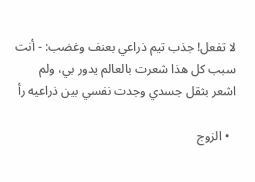لا تفعل! جذب تيم ذراعي بعنف وغضب: - أنت سبب كل هذا شعرت بالعالم يدور بي، ولم اشعر بثقل جسدي وجدت نفسي بين ذراعيه رأ

  • الزوج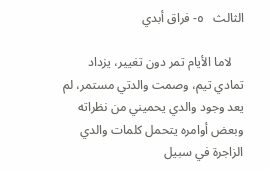الثالث   ٥- فراق أبدي

    لاما الأيام تمر دون تغيير، يزداد تمادي تيم، وصمت والدتي مستمر، لم يعد وجود والدي يحميني من نظراته وبعض أوامره يتحمل كلمات والدي الزاجرة في سبيل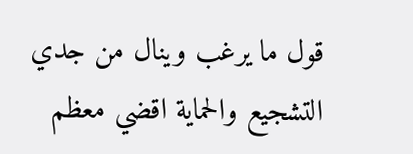قول ما يرغب وينال من جدي التشجيع والحماية اقضي معظم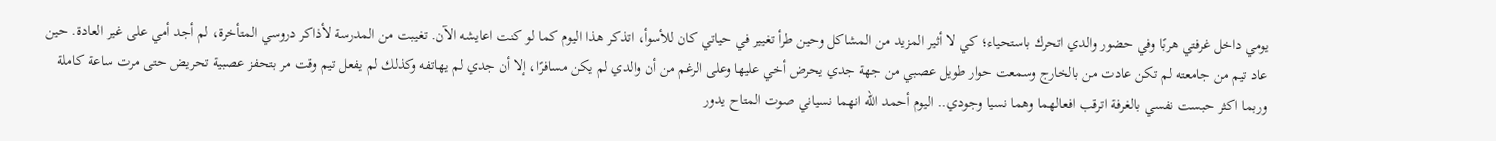يومي داخل غرفتي هربًا وفي حضور والدي اتحرك باستحياء؛ كي لا أثير المزيد من المشاكل وحين طرأ تغيير في حياتي كان للأسوأ، اتذكر هذا اليوم كما لو كنت اعايشه الآن. تغيبت من المدرسة لأذاكر دروسي المتأخرة، لم أجد أمي على غير العادة. حين عاد تيم من جامعته لم تكن عادت من بالخارج وسمعت حوار طويل عصبي من جهة جدي يحرض أخي عليها وعلى الرغم من أن والدي لم يكن مسافرًا، إلا أن جدي لم يهاتفه وكذلك لم يفعل تيم وقت مر بتحفز عصبية تحريض حتى مرت ساعة كاملة وربما اكثر حبست نفسي بالغرفة اترقب افعالهما وهما نسيا وجودي.. اليوم أحمد الله انهما نسياني صوت المتاح يدور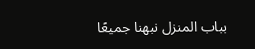بباب المنزل نبهنا جميعًا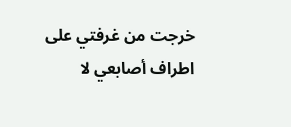خرجت من غرفتي على اطراف أصابعي لا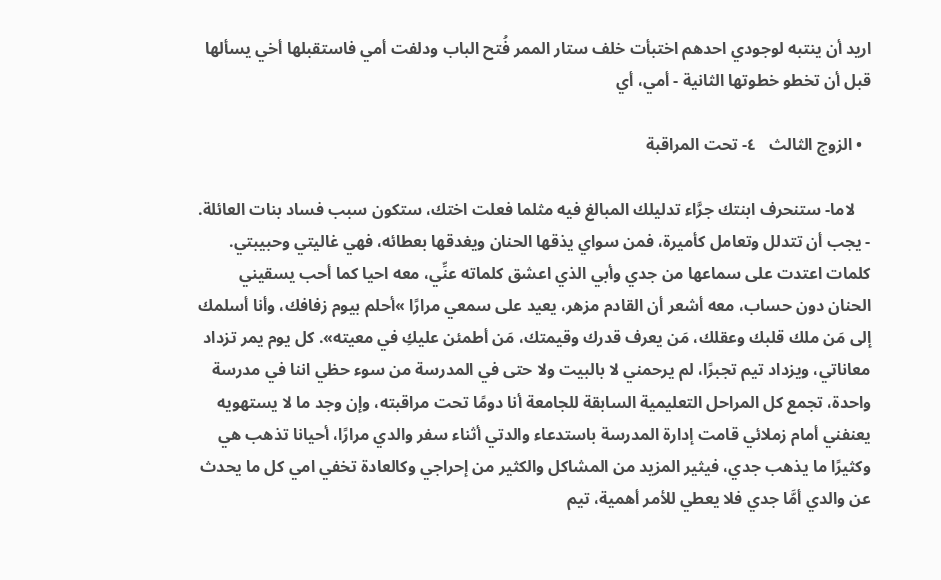اريد أن ينتبه لوجودي احدهم اختبأت خلف ستار الممر فُتح الباب ودلفت أمي فاستقبلها أخي يسألها قبل أن تخطو خطوتها الثانية - أمي، أي

  • الزوج الثالث   ٤- تحت المراقبة

    لاما- ستنحرف ابنتك جرَّاء تدليلك المبالغ فيه مثلما فعلت اختك، ستكون سبب فساد بنات العائلة. - يجب أن تتدلل وتعامل كأميرة، فمن سواي يذقها الحنان ويغدقها بعطائه، فهي غاليتي وحبيبتي. كلمات اعتدت على سماعها من جدي وأبي الذي اعشق كلماته عنِّي، معه احيا كما أحب يسقيني الحنان دون حساب، معه أشعر أن القادم مزهر، يعيد على سمعي مرارًا »أحلم بيوم زفافك، وأنا أسلمك إلى مَن ملك قلبك وعقلك، مَن يعرف قدرك وقيمتك، مَن أطمئن عليكِ في معيته». كل يوم يمر تزداد معاناتي، ويزداد تيم تجبرًا، لم يرحمني لا بالبيت ولا حتى في المدرسة من سوء حظي اننا في مدرسة واحدة، تجمع كل المراحل التعليمية السابقة للجامعة أنا دومًا تحت مراقبته، وإن وجد ما لا يستهويه يعنفني أمام زملائي قامت إدارة المدرسة باستدعاء والدتي أثناء سفر والدي مرارًا، أحيانا تذهب هي وكثيرًا ما يذهب جدي، فيثير المزيد من المشاكل والكثير من إحراجي وكالعادة تخفي امي كل ما يحدث عن والدي أمَّا جدي فلا يعطي للأمر أهمية، تيم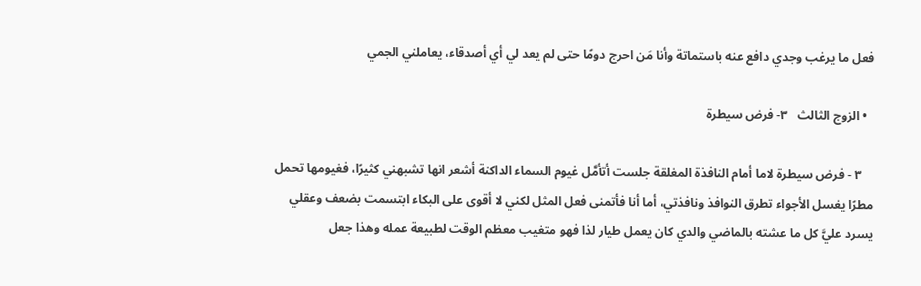فعل ما يرغب وجدي دافع عنه باستماتة وأنا مَن احرج دومًا حتى لم يعد لي أي أصدقاء، يعاملني الجمي

  • الزوج الثالث   ٣- فرض سيطرة

    ٣ - فرض سيطرة لاما أمام النافذة المغلقة جلست أتأمَّل غيوم السماء الداكنة أشعر انها تشبهني كثيرًا، فغيومها تحمل مطرًا يغسل الأجواء تطرق النوافذ ونافذتي، أما أنا فأتمنى فعل المثل لكني لا أقوى على البكاء ابتسمت بضعف وعقلي يسرد عليَّ كل ما عشته بالماضي والدي كان يعمل طيار لذا فهو متغيب معظم الوقت لطبيعة عمله وهذا جعل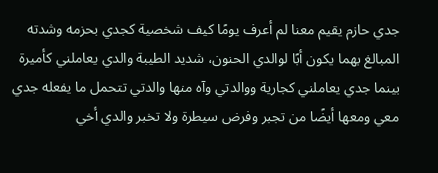جدي حازم يقيم معنا لم أعرف يومًا كيف شخصية كجدي بحزمه وشدته المبالغ بهما يكون أبًا لوالدي الحنون، شديد الطيبة والدي يعاملني كأميرة بينما جدي يعاملني كجارية ووالدتي وآه منها والدتي تتحمل ما يفعله جدي معي ومعها أيضًا من تجبر وفرض سيطرة ولا تخبر والدي أخي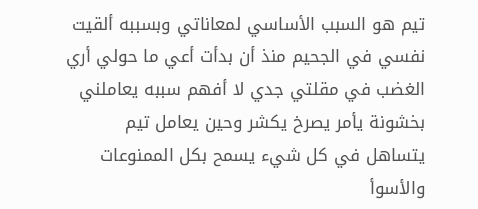تيم هو السبب الأساسي لمعاناتي وبسببه ألقيت نفسي في الجحيم منذ أن بدأت أعي ما حولي أري الغضب في مقلتي جدي لا أفهم سببه يعاملني بخشونة يأمر يصرخ يكشر وحين يعامل تيم يتساهل في كل شيء يسمح بكل الممنوعات والأسوأ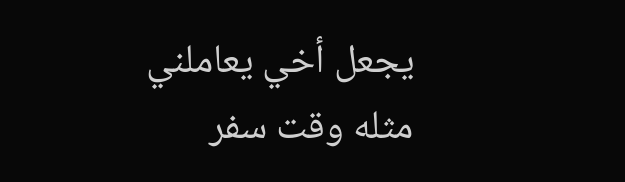يجعل أخي يعاملني مثله وقت سفر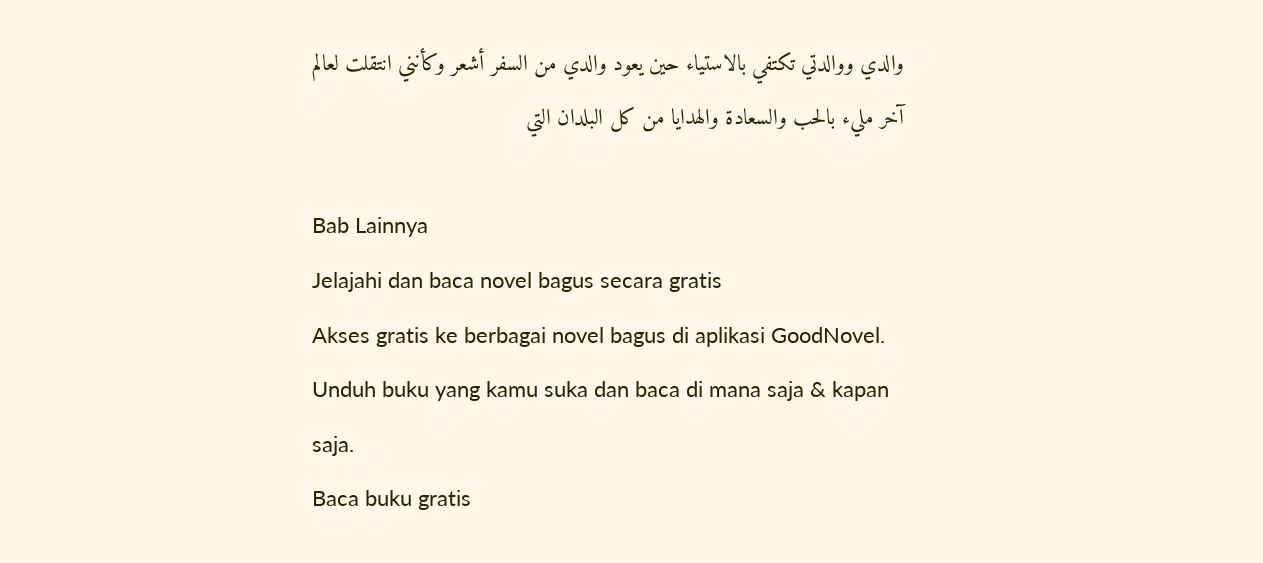والدي ووالدتي تكتفي بالاستياء حين يعود والدي من السفر أشعر وكأنني انتقلت لعالم آخر مليء بالحب والسعادة والهدايا من كل البلدان التي

Bab Lainnya
Jelajahi dan baca novel bagus secara gratis
Akses gratis ke berbagai novel bagus di aplikasi GoodNovel. Unduh buku yang kamu suka dan baca di mana saja & kapan saja.
Baca buku gratis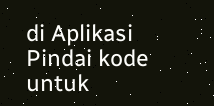di Aplikasi
Pindai kode untuk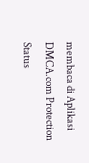membaca di Aplikasi
DMCA.com Protection Status